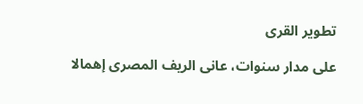تطوير القرى

على مدار سنوات، عانى الريف المصرى إهمالا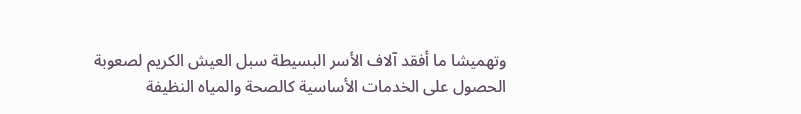وتهميشا ما أفقد آلاف الأسر البسيطة سبل العيش الكريم لصعوبة الحصول على الخدمات الأساسية كالصحة والمياه النظيفة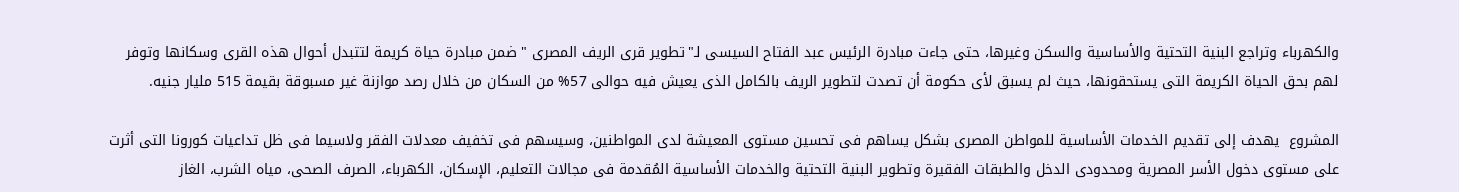والكهرباء وتراجع البنية التحتية والأساسية والسكن وغيرها، حتى جاءت مبادرة الرئيس عبد الفتاح السيسى لـ"تطوير قرى الريف المصرى " ضمن مبادرة حياة كريمة لتتبدل أحوال هذه القرى وسكانها وتوفر لهم بحق الحياة الكريمة التى يستحقونها، حيث لم يسبق لأى حكومة أن تصدت لتطوير الريف بالكامل الذى يعيش فيه حوالى 57% من السكان من خلال رصد موازنة غير مسبوقة بقيمة 515 مليار جنيه.

المشروع  يهدف إلى تقديم الخدمات الأساسية للمواطن المصرى بشكل يساهم فى تحسين مستوى المعيشة لدى المواطنين، وسيسهم فى تخفيف معدلات الفقر ولاسيما فى ظل تداعيات كورونا التى أثرت على مستوى دخول الأسر المصرية ومحدودى الدخل والطبقات الفقيرة وتطوير البنية التحتية والخدمات الأساسية المُقدمة فى مجالات التعليم، الإسكان، الكهرباء، الصرف الصحى، مياه الشرب، الغاز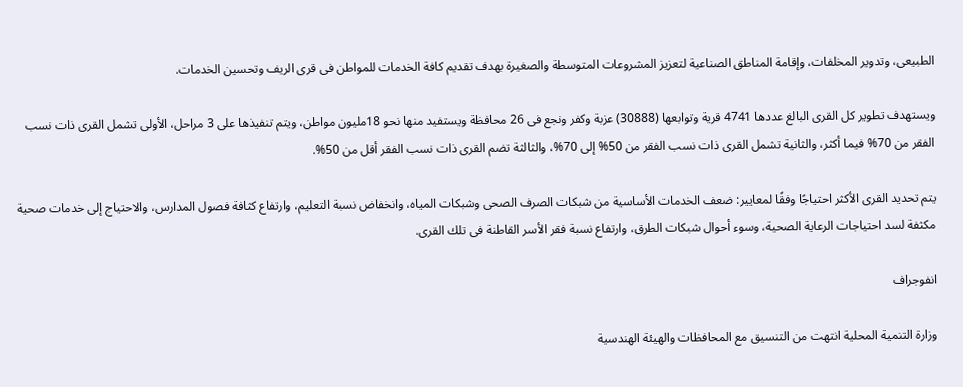الطبيعى، وتدوير المخلفات، وإقامة المناطق الصناعية لتعزيز المشروعات المتوسطة والصغيرة بهدف تقديم كافة الخدمات للمواطن فى قرى الريف وتحسين الخدمات.

ويستهدف تطوير كل القرى البالغ عددها 4741 قرية وتوابعها (30888) عزبة وكفر ونجع فى 26 محافظة ويستفيد منها نحو 18مليون مواطن، ويتم تنفيذها على 3 مراحل، الأولى تشمل القرى ذات نسب الفقر من 70% فيما أكثر، والثانية تشمل القرى ذات نسب الفقر من 50% إلى 70%، والثالثة تضم القرى ذات نسب الفقر أقل من 50%.

يتم تحديد القرى الأكثر احتياجًا وفقًا لمعايير: ضعف الخدمات الأساسية من شبكات الصرف الصحى وشبكات المياه، وانخفاض نسبة التعليم، وارتفاع كثافة فصول المدارس، والاحتياج إلى خدمات صحية مكثفة لسد احتياجات الرعاية الصحية، وسوء أحوال شبكات الطرق، وارتفاع نسبة فقر الأسر القاطنة فى تلك القرى.

انفوجراف

وزارة التنمية المحلية انتهت من التنسيق مع المحافظات والهيئة الهندسية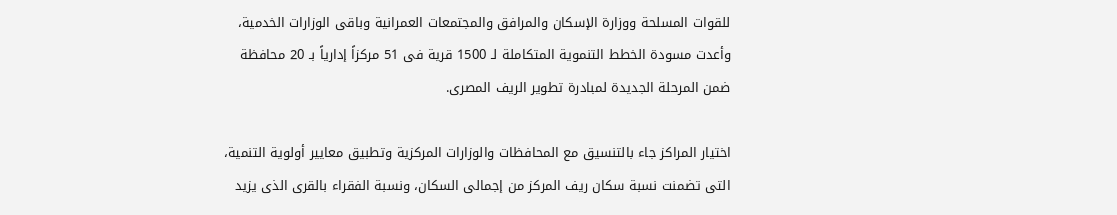للقوات المسلحة ووزارة الإسكان والمرافق والمجتمعات العمرانية وباقى الوزارات الخدمية، وأعدت مسودة الخطط التنموية المتكاملة لـ 1500 قرية فى 51 مركزاً إدارياً بـ 20 محافظة ضمن المرحلة الجديدة لمبادرة تطوير الريف المصرى.

اختيار المراكز جاء بالتنسيق مع المحافظات والوزارات المركزية وتطبيق معايير أولوية التنمية، التى تضمنت نسبة سكان ريف المركز من إجمالى السكان، ونسبة الفقراء بالقرى الذى يزيد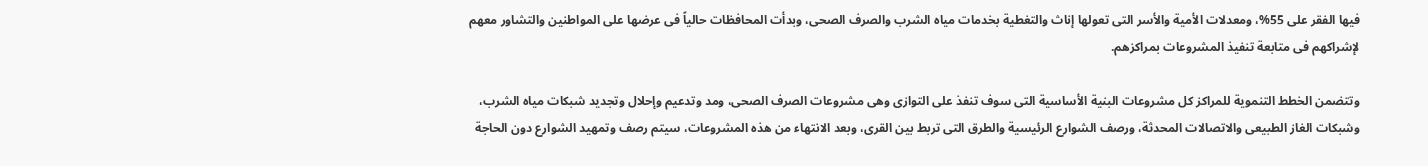فيها الفقر على 55%، ومعدلات الأمية والأسر التى تعولها إناث والتغطية بخدمات مياه الشرب والصرف الصحى، وبدأت المحافظات حالياً فى عرضها على المواطنين والتشاور معهم لإشراكهم فى متابعة تنفيذ المشروعات بمراكزهم.

وتتضمن الخطط التنموية للمراكز كل مشروعات البنية الأساسية التى سوف تنفذ على التوازى وهى مشروعات الصرف الصحى، ومد وتدعيم وإحلال وتجديد شبكات مياه الشرب، وشبكات الغاز الطبيعى والاتصالات المحدثة، ورصف الشوارع الرئيسية والطرق التى تربط بين القرى، وبعد الانتهاء من هذه المشروعات، سيتم رصف وتمهيد الشوارع دون الحاجة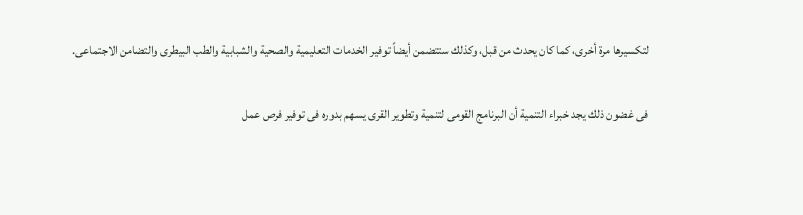لتكسيرها مرة أخرى، كما كان يحدث من قبل، وكذلك ستتضمن أيضاً توفير الخدمات التعليمية والصحية والشبابية والطب البيطرى والتضامن الاجتماعى.

فى غضون ذلك يجد خبراء التنمية أن البرنامج القومى لتنمية وتطوير القرى يسهم بدوره فى توفير فرص عمل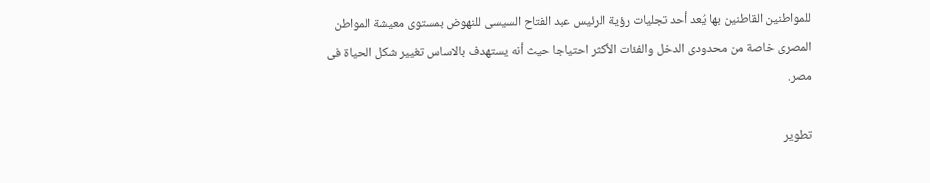للمواطنين القاطنين بها يُعد أحد تجليات رؤية الرئيس عبد الفتاح السيسى للنهوض بمستوى معيشة المواطن المصرى خاصة من محدودى الدخل والفئات الأكثر احتياجا حيث أنه يستهدف بالاساس تغيير شكل الحياة فى مصر.

تطوير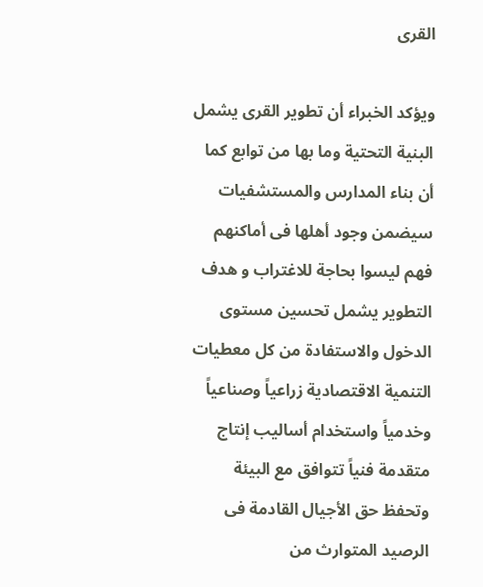القرى

ويؤكد الخبراء أن تطوير القرى يشمل البنية التحتية وما بها من توابع كما أن بناء المدارس والمستشفيات سيضمن وجود أهلها فى أماكنهم فهم ليسوا بحاجة للاغتراب و هدف التطوير يشمل تحسين مستوى الدخول والاستفادة من كل معطيات التنمية الاقتصادية زراعياً وصناعياً وخدمياً واستخدام أساليب إنتاج متقدمة فنياً تتوافق مع البيئة وتحفظ حق الأجيال القادمة فى الرصيد المتوارث من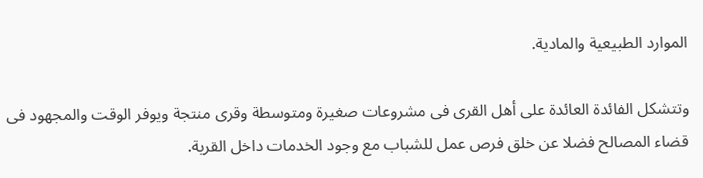الموارد الطبيعية والمادية.

وتتشكل الفائدة العائدة على أهل القرى فى مشروعات صغيرة ومتوسطة وقرى منتجة ويوفر الوقت والمجهود فى قضاء المصالح فضلا عن خلق فرص عمل للشباب مع وجود الخدمات داخل القرية.